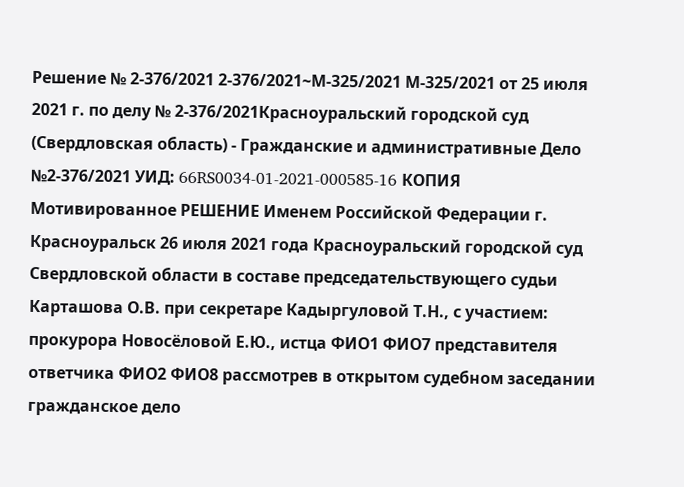Решение № 2-376/2021 2-376/2021~М-325/2021 М-325/2021 от 25 июля 2021 г. по делу № 2-376/2021Красноуральский городской суд (Свердловская область) - Гражданские и административные Дело №2-376/2021 УИД: 66RS0034-01-2021-000585-16 КОПИЯ Мотивированное РЕШЕНИЕ Именем Российской Федерации г. Красноуральск 26 июля 2021 года Красноуральский городской суд Свердловской области в составе председательствующего судьи Карташова О.В. при секретаре Кадыргуловой Т.Н., с участием: прокурора Новосёловой Е.Ю., истца ФИО1 ФИО7 представителя ответчика ФИО2 ФИО8 рассмотрев в открытом судебном заседании гражданское дело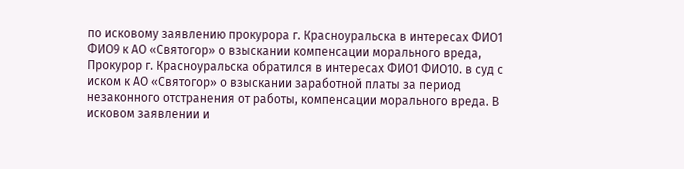по исковому заявлению прокурора г. Красноуральска в интересах ФИО1 ФИО9 к АО «Святогор» о взыскании компенсации морального вреда, Прокурор г. Красноуральска обратился в интересах ФИО1 ФИО10. в суд с иском к АО «Святогор» о взыскании заработной платы за период незаконного отстранения от работы, компенсации морального вреда. В исковом заявлении и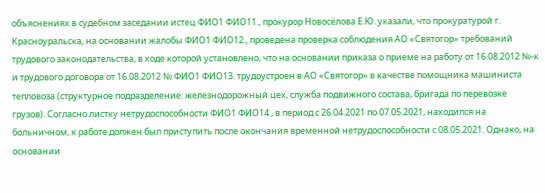объяснениях в судебном заседании истец ФИО1 ФИО11., прокурор Новосёлова Е.Ю. указали, что прокуратурой г. Красноуральска, на основании жалобы ФИО1 ФИО12., проведена проверка соблюдения АО «Святогор» требований трудового законодательства, в ходе которой установлено, что на основании приказа о приеме на работу от 16.08.2012 №-к и трудового договора от 16.08.2012 № ФИО1 ФИО13. трудоустроен в АО «Святогор» в качестве помощника машиниста тепловоза (структурное подразделение: железнодорожный цех, служба подвижного состава, бригада по перевозке грузов). Согласно листку нетрудоспособности ФИО1 ФИО14., в период с 26.04.2021 по 07.05.2021, находился на больничном, к работе должен был приступить после окончания временной нетрудоспособности с 08.05.2021. Однако, на основании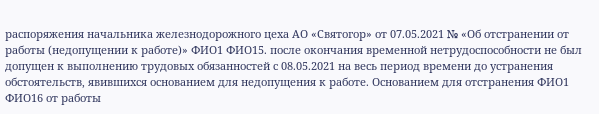распоряжения начальника железнодорожного цеха АО «Святогор» от 07.05.2021 № «Об отстранении от работы (недопущении к работе)» ФИО1 ФИО15. после окончания временной нетрудоспособности не был допущен к выполнению трудовых обязанностей с 08.05.2021 на весь период времени до устранения обстоятельств, явившихся основанием для недопущения к работе. Основанием для отстранения ФИО1 ФИО16 от работы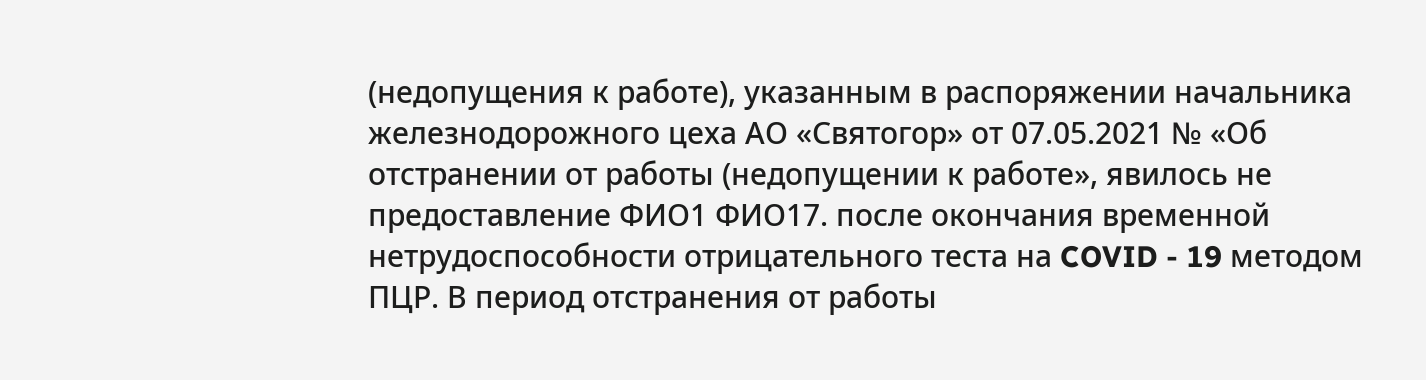(недопущения к работе), указанным в распоряжении начальника железнодорожного цеха АО «Святогор» от 07.05.2021 № «Об отстранении от работы (недопущении к работе», явилось не предоставление ФИО1 ФИО17. после окончания временной нетрудоспособности отрицательного теста на COVID - 19 методом ПЦР. В период отстранения от работы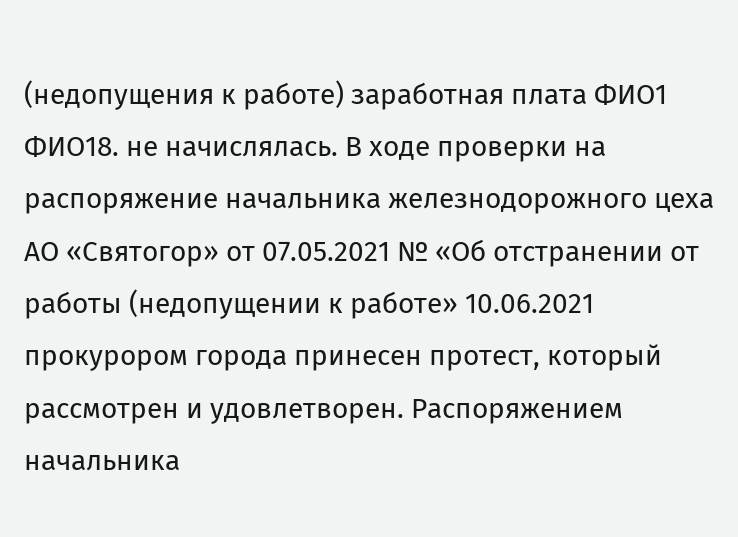(недопущения к работе) заработная плата ФИО1 ФИО18. не начислялась. В ходе проверки на распоряжение начальника железнодорожного цеха АО «Святогор» от 07.05.2021 № «Об отстранении от работы (недопущении к работе» 10.06.2021 прокурором города принесен протест, который рассмотрен и удовлетворен. Распоряжением начальника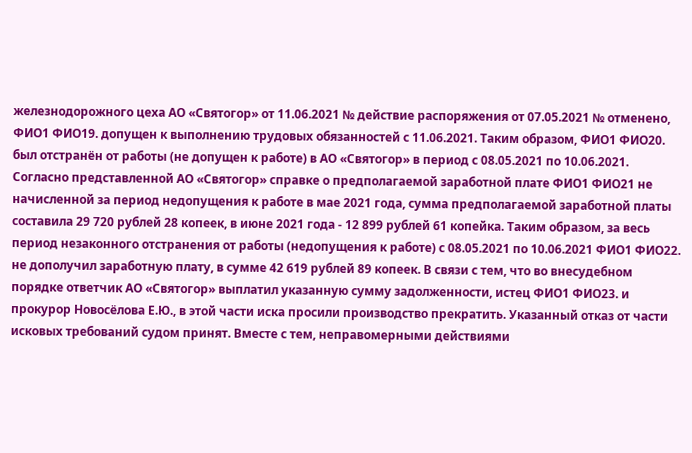железнодорожного цеха АО «Святогор» от 11.06.2021 № действие распоряжения от 07.05.2021 № отменено, ФИО1 ФИО19. допущен к выполнению трудовых обязанностей с 11.06.2021. Таким образом, ФИО1 ФИО20. был отстранён от работы (не допущен к работе) в АО «Святогор» в период с 08.05.2021 по 10.06.2021. Согласно представленной АО «Святогор» справке о предполагаемой заработной плате ФИО1 ФИО21 не начисленной за период недопущения к работе в мае 2021 года, сумма предполагаемой заработной платы составила 29 720 рублей 28 копеек, в июне 2021 года - 12 899 рублей 61 копейка. Таким образом, за весь период незаконного отстранения от работы (недопущения к работе) с 08.05.2021 по 10.06.2021 ФИО1 ФИО22. не дополучил заработную плату, в сумме 42 619 рублей 89 копеек. В связи с тем, что во внесудебном порядке ответчик АО «Святогор» выплатил указанную сумму задолженности, истец ФИО1 ФИО23. и прокурор Новосёлова Е.Ю., в этой части иска просили производство прекратить. Указанный отказ от части исковых требований судом принят. Вместе с тем, неправомерными действиями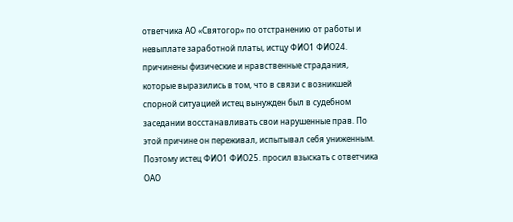ответчика АО «Святогор» по отстранению от работы и невыплате заработной платы, истцу ФИО1 ФИО24. причинены физические и нравственные страдания, которые выразились в том, что в связи с возникшей спорной ситуацией истец вынужден был в судебном заседании восстанавливать свои нарушенные прав. По этой причине он переживал, испытывал себя униженным. Поэтому истец ФИО1 ФИО25. просил взыскать с ответчика ОАО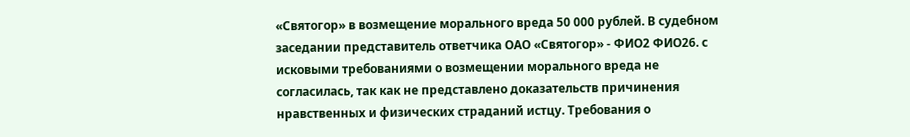«Святогор» в возмещение морального вреда 50 000 рублей. В судебном заседании представитель ответчика ОАО «Святогор» - ФИО2 ФИО26. с исковыми требованиями о возмещении морального вреда не согласилась, так как не представлено доказательств причинения нравственных и физических страданий истцу. Требования о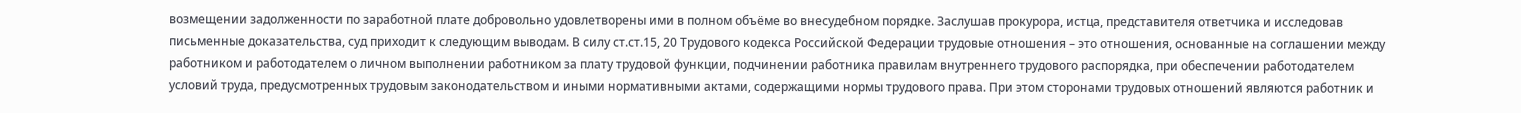возмещении задолженности по заработной плате добровольно удовлетворены ими в полном объёме во внесудебном порядке. Заслушав прокурора, истца, представителя ответчика и исследовав письменные доказательства, суд приходит к следующим выводам. В силу ст.ст.15, 20 Трудового кодекса Российской Федерации трудовые отношения – это отношения, основанные на соглашении между работником и работодателем о личном выполнении работником за плату трудовой функции, подчинении работника правилам внутреннего трудового распорядка, при обеспечении работодателем условий труда, предусмотренных трудовым законодательством и иными нормативными актами, содержащими нормы трудового права. При этом сторонами трудовых отношений являются работник и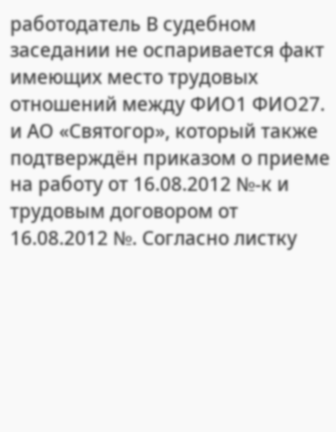работодатель В судебном заседании не оспаривается факт имеющих место трудовых отношений между ФИО1 ФИО27. и АО «Святогор», который также подтверждён приказом о приеме на работу от 16.08.2012 №-к и трудовым договором от 16.08.2012 №. Согласно листку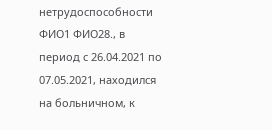нетрудоспособности ФИО1 ФИО28., в период с 26.04.2021 по 07.05.2021, находился на больничном, к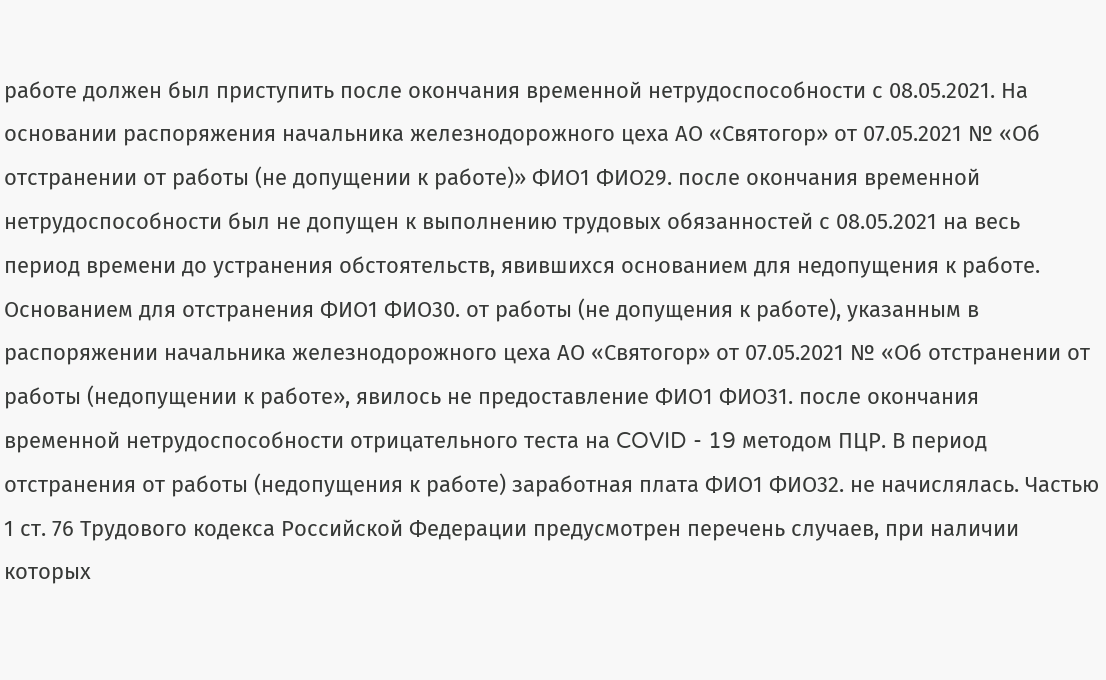работе должен был приступить после окончания временной нетрудоспособности с 08.05.2021. На основании распоряжения начальника железнодорожного цеха АО «Святогор» от 07.05.2021 № «Об отстранении от работы (не допущении к работе)» ФИО1 ФИО29. после окончания временной нетрудоспособности был не допущен к выполнению трудовых обязанностей с 08.05.2021 на весь период времени до устранения обстоятельств, явившихся основанием для недопущения к работе. Основанием для отстранения ФИО1 ФИО30. от работы (не допущения к работе), указанным в распоряжении начальника железнодорожного цеха АО «Святогор» от 07.05.2021 № «Об отстранении от работы (недопущении к работе», явилось не предоставление ФИО1 ФИО31. после окончания временной нетрудоспособности отрицательного теста на COVID - 19 методом ПЦР. В период отстранения от работы (недопущения к работе) заработная плата ФИО1 ФИО32. не начислялась. Частью 1 ст. 76 Трудового кодекса Российской Федерации предусмотрен перечень случаев, при наличии которых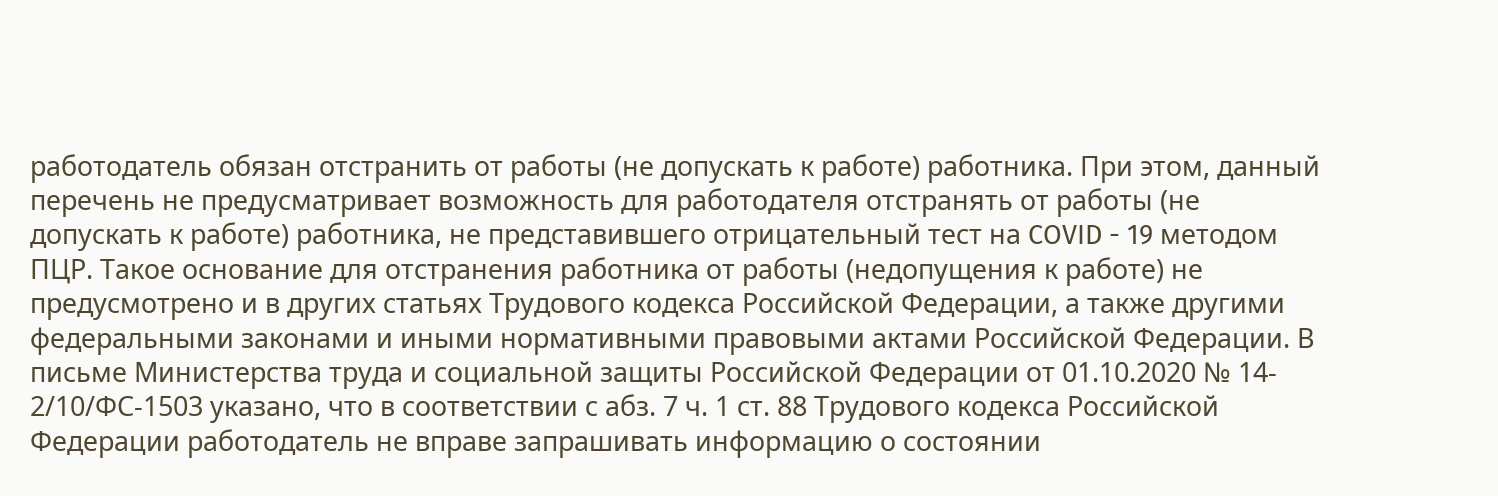работодатель обязан отстранить от работы (не допускать к работе) работника. При этом, данный перечень не предусматривает возможность для работодателя отстранять от работы (не допускать к работе) работника, не представившего отрицательный тест на COVID - 19 методом ПЦР. Такое основание для отстранения работника от работы (недопущения к работе) не предусмотрено и в других статьях Трудового кодекса Российской Федерации, а также другими федеральными законами и иными нормативными правовыми актами Российской Федерации. В письме Министерства труда и социальной защиты Российской Федерации от 01.10.2020 № 14- 2/10/ФС-1503 указано, что в соответствии с абз. 7 ч. 1 ст. 88 Трудового кодекса Российской Федерации работодатель не вправе запрашивать информацию о состоянии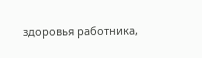здоровья работника,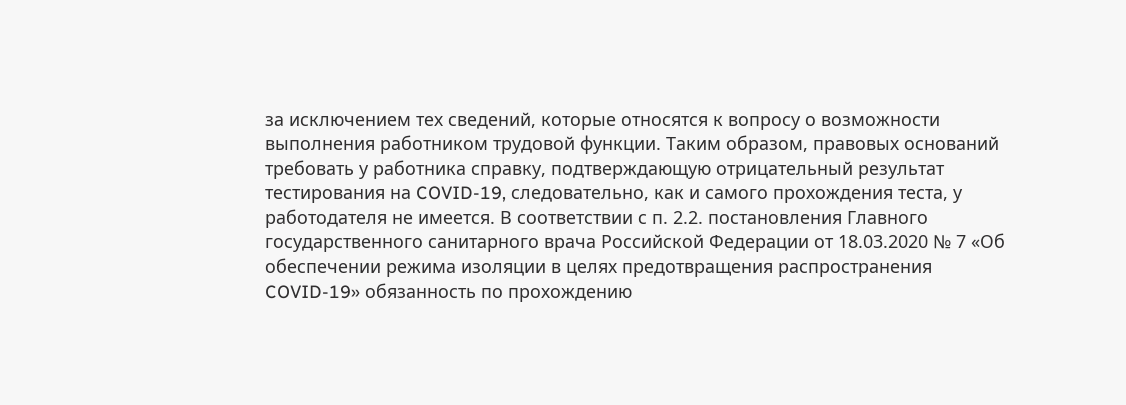за исключением тех сведений, которые относятся к вопросу о возможности выполнения работником трудовой функции. Таким образом, правовых оснований требовать у работника справку, подтверждающую отрицательный результат тестирования на COVID-19, следовательно, как и самого прохождения теста, у работодателя не имеется. В соответствии с п. 2.2. постановления Главного государственного санитарного врача Российской Федерации от 18.03.2020 № 7 «Об обеспечении режима изоляции в целях предотвращения распространения COVID-19» обязанность по прохождению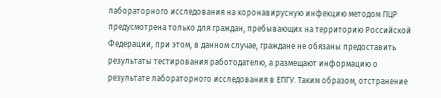лабораторного исследования на коронавирусную инфекцию методом ПЦР предусмотрена только для граждан, пребывающих на территорию Российской Федерации, при этом, в данном случае, граждане не обязаны предоставить результаты тестирования работодателю, а размещают информацию о результате лабораторного исследования в ЕПГУ. Таким образом, отстранение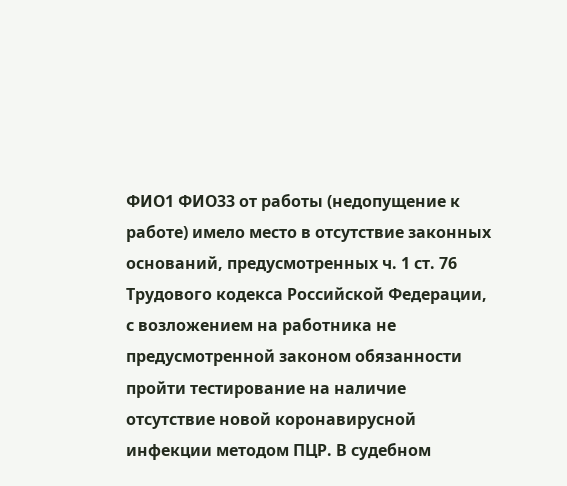ФИО1 ФИО33 от работы (недопущение к работе) имело место в отсутствие законных оснований, предусмотренных ч. 1 ст. 76 Трудового кодекса Российской Федерации, с возложением на работника не предусмотренной законом обязанности пройти тестирование на наличие отсутствие новой коронавирусной инфекции методом ПЦР. В судебном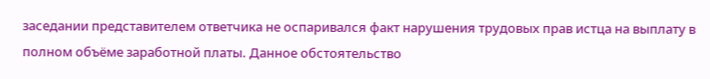заседании представителем ответчика не оспаривался факт нарушения трудовых прав истца на выплату в полном объёме заработной платы. Данное обстоятельство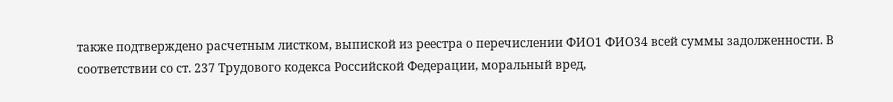также подтверждено расчетным листком, выпиской из реестра о перечислении ФИО1 ФИО34 всей суммы задолженности. В соответствии со ст. 237 Трудового кодекса Российской Федерации, моральный вред,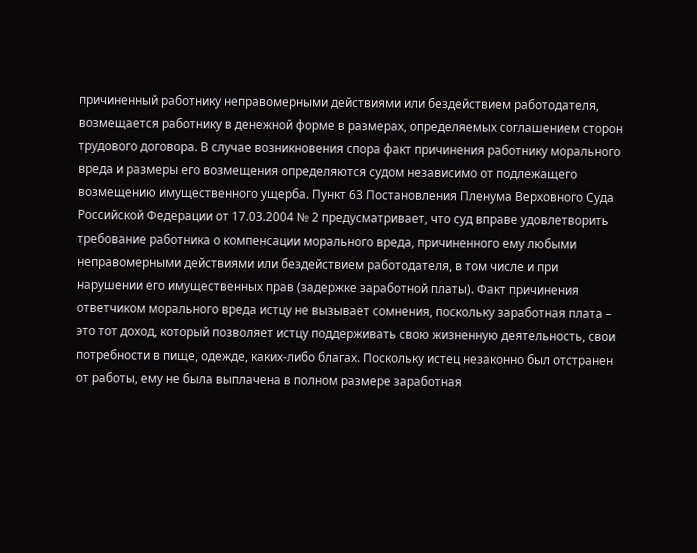причиненный работнику неправомерными действиями или бездействием работодателя, возмещается работнику в денежной форме в размерах, определяемых соглашением сторон трудового договора. В случае возникновения спора факт причинения работнику морального вреда и размеры его возмещения определяются судом независимо от подлежащего возмещению имущественного ущерба. Пункт 63 Постановления Пленума Верховного Суда Российской Федерации от 17.03.2004 № 2 предусматривает, что суд вправе удовлетворить требование работника о компенсации морального вреда, причиненного ему любыми неправомерными действиями или бездействием работодателя, в том числе и при нарушении его имущественных прав (задержке заработной платы). Факт причинения ответчиком морального вреда истцу не вызывает сомнения, поскольку заработная плата – это тот доход, который позволяет истцу поддерживать свою жизненную деятельность, свои потребности в пище, одежде, каких-либо благах. Поскольку истец незаконно был отстранен от работы, ему не была выплачена в полном размере заработная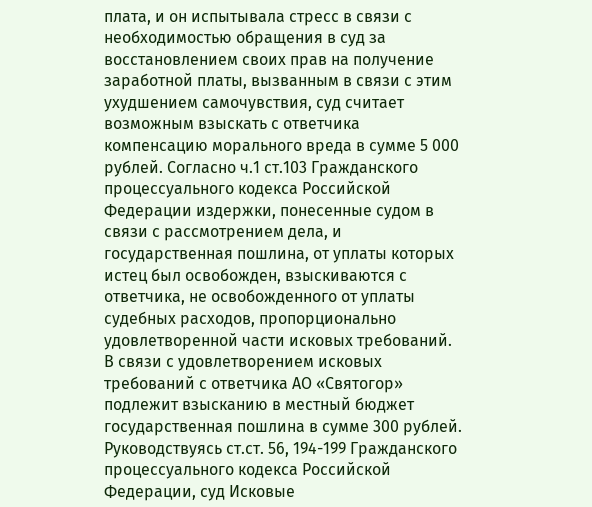плата, и он испытывала стресс в связи с необходимостью обращения в суд за восстановлением своих прав на получение заработной платы, вызванным в связи с этим ухудшением самочувствия, суд считает возможным взыскать с ответчика компенсацию морального вреда в сумме 5 000 рублей. Согласно ч.1 ст.103 Гражданского процессуального кодекса Российской Федерации издержки, понесенные судом в связи с рассмотрением дела, и государственная пошлина, от уплаты которых истец был освобожден, взыскиваются с ответчика, не освобожденного от уплаты судебных расходов, пропорционально удовлетворенной части исковых требований. В связи с удовлетворением исковых требований с ответчика АО «Святогор» подлежит взысканию в местный бюджет государственная пошлина в сумме 300 рублей. Руководствуясь ст.ст. 56, 194-199 Гражданского процессуального кодекса Российской Федерации, суд Исковые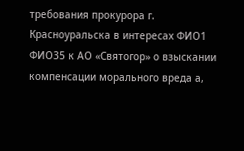требования прокурора г. Красноуральска в интересах ФИО1 ФИО35 к АО «Святогор» о взыскании компенсации морального вреда а,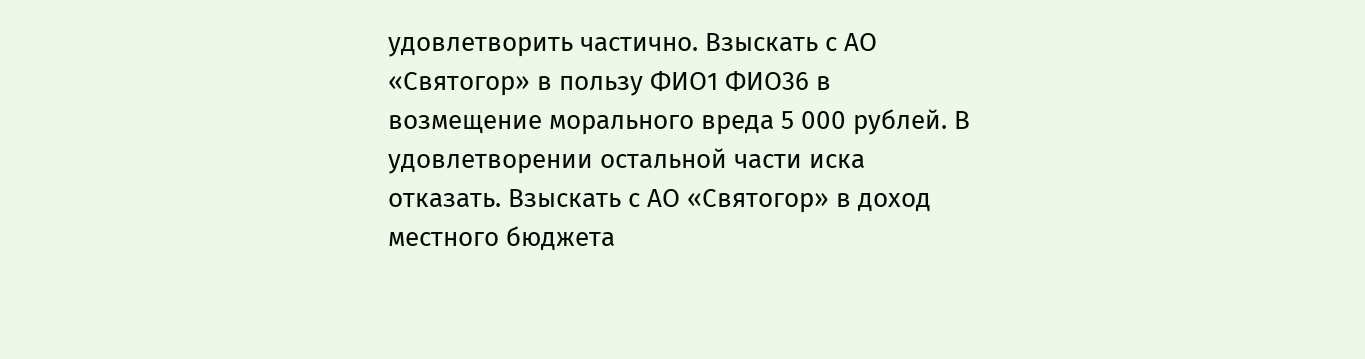удовлетворить частично. Взыскать с АО «Святогор» в пользу ФИО1 ФИО36 в возмещение морального вреда 5 000 рублей. В удовлетворении остальной части иска отказать. Взыскать с АО «Святогор» в доход местного бюджета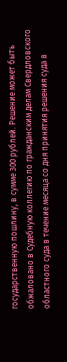государственную пошлину, в сумме 300 рублей. Решение может быть обжаловано в Судебную коллегию по гражданским делам Свердловского областного суда в течение месяца со дня принятия решения суда в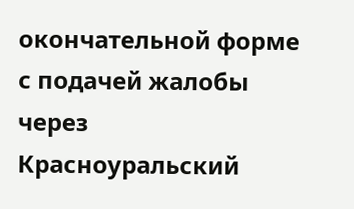окончательной форме с подачей жалобы через Красноуральский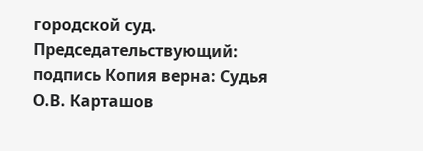городской суд. Председательствующий: подпись Копия верна: Судья О.В. Карташов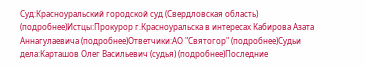Суд:Красноуральский городской суд (Свердловская область) (подробнее)Истцы:Прокурор г.Красноуральска в интересах Кабирова Азата Аннагулаевича (подробнее)Ответчики:АО "Святогор" (подробнее)Судьи дела:Карташов Олег Васильевич (судья) (подробнее)Последние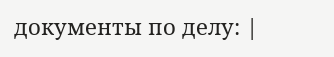документы по делу: |